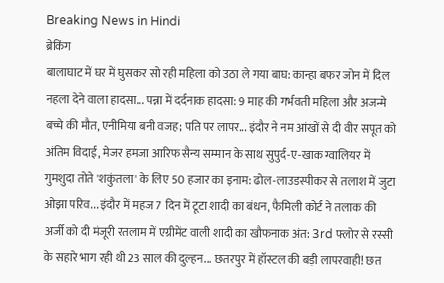Breaking News in Hindi
ब्रेकिंग
बालाघाट में घर में घुसकर सो रही महिला को उठा ले गया बाघ: कान्हा बफर जोन में दिल नहला देने वाला हादसा... पन्ना में दर्दनाक हादसा: 9 माह की गर्भवती महिला और अजन्मे बच्चे की मौत, एनीमिया बनी वजह; पति पर लापर... इंदौर ने नम आंखों से दी वीर सपूत को अंतिम विदाई, मेजर हमजा आरिफ सैन्य सम्मान के साथ सुपुर्द-ए-खाक ग्वालियर में गुमशुदा तोते 'शकुंतला' के लिए 50 हजार का इनाम: ढोल-लाउडस्पीकर से तलाश में जुटा ओझा परिव... इंदौर में महज 7 दिन में टूटा शादी का बंधन, फैमिली कोर्ट ने तलाक की अर्जी को दी मंजूरी रतलाम में एग्रीमेंट वाली शादी का खौफनाक अंत: 3rd फ्लोर से रस्सी के सहारे भाग रही थी 23 साल की दुल्हन... छतरपुर में हॉस्टल की बड़ी लापरवाही! छत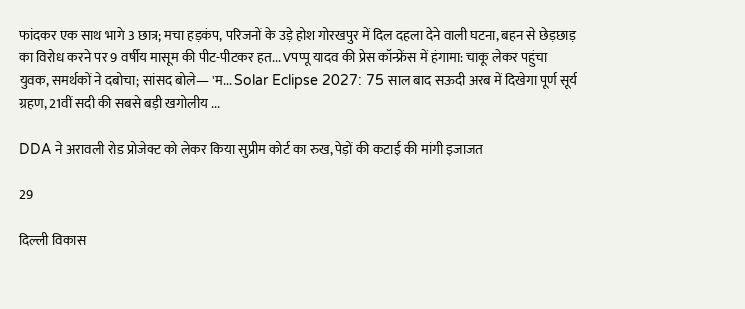फांदकर एक साथ भागे 3 छात्र; मचा हड़कंप, परिजनों के उड़े होश गोरखपुर में दिल दहला देने वाली घटना, बहन से छेड़छाड़ का विरोध करने पर 9 वर्षीय मासूम की पीट-पीटकर हत... Vपप्पू यादव की प्रेस कॉन्फ्रेंस में हंगामा: चाकू लेकर पहुंचा युवक, समर्थकों ने दबोचा; सांसद बोले— 'म... Solar Eclipse 2027: 75 साल बाद सऊदी अरब में दिखेगा पूर्ण सूर्य ग्रहण, 21वीं सदी की सबसे बड़ी खगोलीय ...

DDA ने अरावली रोड प्रोजेक्ट को लेकर किया सुप्रीम कोर्ट का रुख, पेड़ों की कटाई की मांगी इजाजत

29

दिल्ली विकास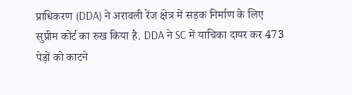प्राधिकरण (DDA) ने अरावली रेंज क्षेत्र में सड़क निर्माण के लिए सुप्रीम कोर्ट का रुख किया है. DDA ने SC में याचिका दायर कर 473 पेड़ों को काटने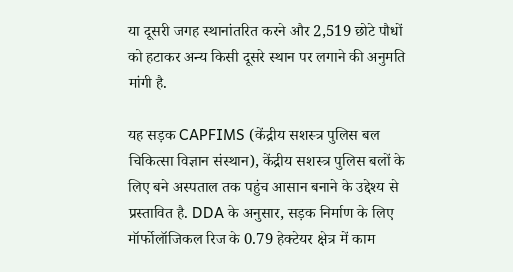या दूसरी जगह स्थानांतरित करने और 2,519 छोटे पौधों को हटाकर अन्य किसी दूसरे स्थान पर लगाने की अनुमति मांगी है.

यह सड़क CAPFIMS (केंद्रीय सशस्त्र पुलिस बल चिकित्सा विज्ञान संस्थान), केंद्रीय सशस्त्र पुलिस बलों के लिए बने अस्पताल तक पहुंच आसान बनाने के उद्देश्य से प्रस्तावित है. DDA के अनुसार, सड़क निर्माण के लिए मॉर्फोलॉजिकल रिज के 0.79 हेक्टेयर क्षेत्र में काम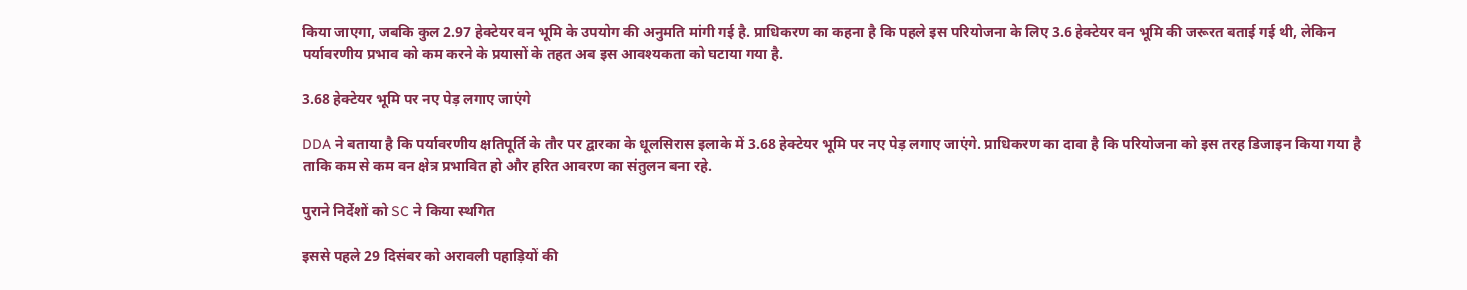किया जाएगा, जबकि कुल 2.97 हेक्टेयर वन भूमि के उपयोग की अनुमति मांगी गई है. प्राधिकरण का कहना है कि पहले इस परियोजना के लिए 3.6 हेक्टेयर वन भूमि की जरूरत बताई गई थी, लेकिन पर्यावरणीय प्रभाव को कम करने के प्रयासों के तहत अब इस आवश्यकता को घटाया गया है.

3.68 हेक्टेयर भूमि पर नए पेड़ लगाए जाएंगे

DDA ने बताया है कि पर्यावरणीय क्षतिपूर्ति के तौर पर द्वारका के धूलसिरास इलाके में 3.68 हेक्टेयर भूमि पर नए पेड़ लगाए जाएंगे. प्राधिकरण का दावा है कि परियोजना को इस तरह डिजाइन किया गया है ताकि कम से कम वन क्षेत्र प्रभावित हो और हरित आवरण का संतुलन बना रहे.

पुराने निर्देशों को SC ने किया स्थगित

इससे पहले 29 दिसंबर को अरावली पहाड़ियों की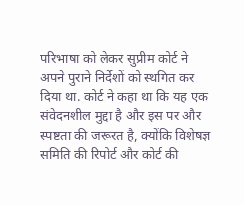परिभाषा को लेकर सुप्रीम कोर्ट ने अपने पुराने निर्देशों को स्थगित कर दिया था. कोर्ट ने कहा था कि यह एक संवेदनशील मुद्दा है और इस पर और स्पष्टता की जरूरत है, क्योंकि विशेषज्ञ समिति की रिपोर्ट और कोर्ट की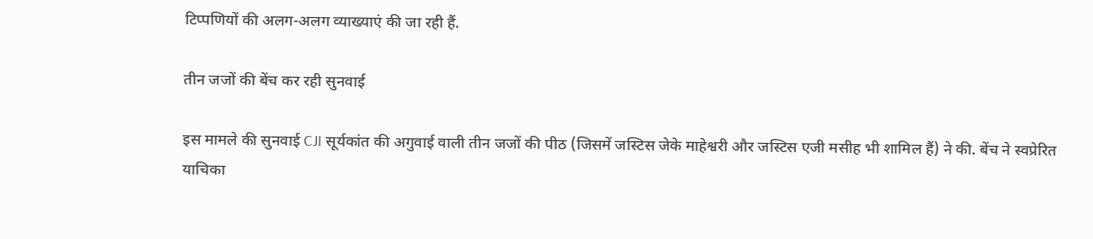टिप्पणियों की अलग-अलग व्याख्याएं की जा रही हैं.

तीन जजों की बेंच कर रही सुनवाई

इस मामले की सुनवाई CJI सूर्यकांत की अगुवाई वाली तीन जजों की पीठ (जिसमें जस्टिस जेके माहेश्वरी और जस्टिस एजी मसीह भी शामिल हैं) ने की. बेंच ने स्वप्रेरित याचिका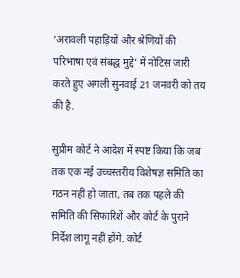‘अरावली पहाड़ियों और श्रेणियों की परिभाषा एवं संबद्ध मुद्दे’ में नोटिस जारी करते हुए अगली सुनवाई 21 जनवरी को तय की है.

सुप्रीम कोर्ट ने आदेश में स्पष्ट किया कि जब तक एक नई उच्चस्तरीय विशेषज्ञ समिति का गठन नहीं हो जाता, तब तक पहले की समिति की सिफारिशें और कोर्ट के पुराने निर्देश लागू नहीं होंगे. कोर्ट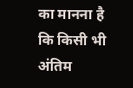का मानना है कि किसी भी अंतिम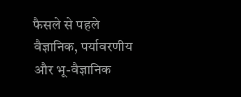फैसले से पहले वैज्ञानिक, पर्यावरणीय और भू-वैज्ञानिक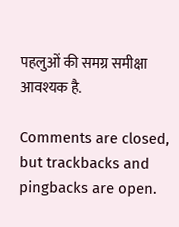पहलुओं की समग्र समीक्षा आवश्यक है.

Comments are closed, but trackbacks and pingbacks are open.